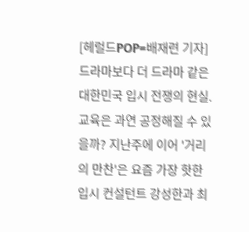[헤럴드POP=배재련 기자]드라마보다 더 드라마 같은 대한민국 입시 전쟁의 현실. 교육은 과연 공정해질 수 있을까? 지난주에 이어 '거리의 만찬'은 요즘 가장 핫한 입시 컨설턴트 강성한과 최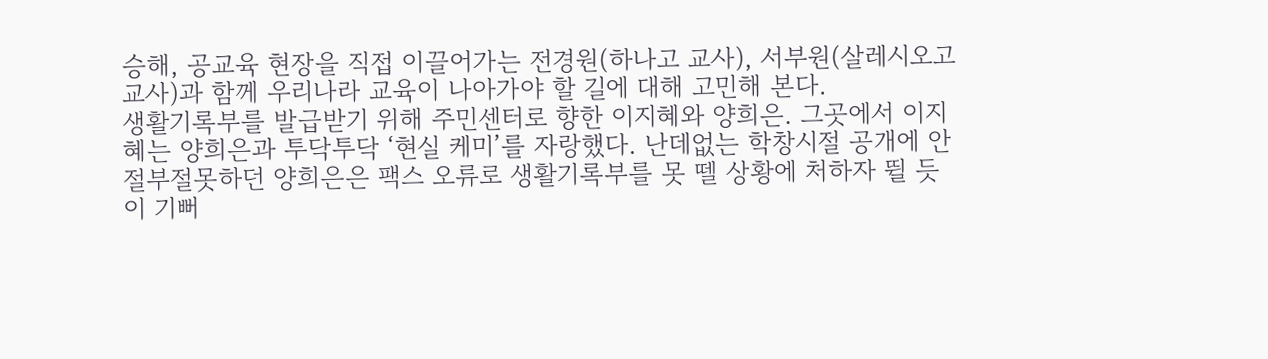승해, 공교육 현장을 직접 이끌어가는 전경원(하나고 교사), 서부원(살레시오고 교사)과 함께 우리나라 교육이 나아가야 할 길에 대해 고민해 본다.
생활기록부를 발급받기 위해 주민센터로 향한 이지혜와 양희은. 그곳에서 이지혜는 양희은과 투닥투닥 ‘현실 케미’를 자랑했다. 난데없는 학창시절 공개에 안절부절못하던 양희은은 팩스 오류로 생활기록부를 못 뗄 상황에 처하자 뛸 듯이 기뻐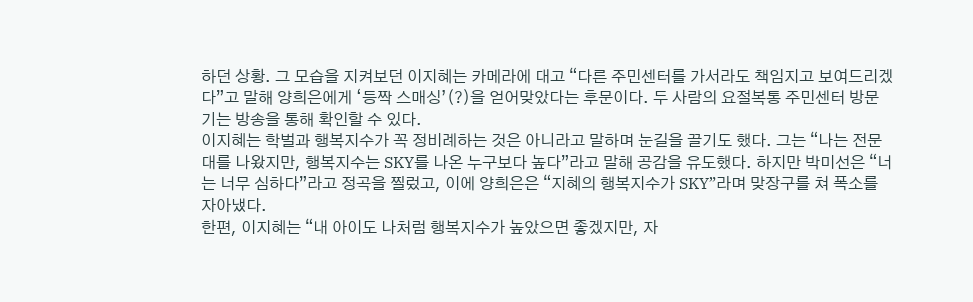하던 상황. 그 모습을 지켜보던 이지혜는 카메라에 대고 “다른 주민센터를 가서라도 책임지고 보여드리겠다”고 말해 양희은에게 ‘등짝 스매싱’(?)을 얻어맞았다는 후문이다. 두 사람의 요절복통 주민센터 방문기는 방송을 통해 확인할 수 있다.
이지혜는 학벌과 행복지수가 꼭 정비례하는 것은 아니라고 말하며 눈길을 끌기도 했다. 그는 “나는 전문대를 나왔지만, 행복지수는 SKY를 나온 누구보다 높다”라고 말해 공감을 유도했다. 하지만 박미선은 “너는 너무 심하다”라고 정곡을 찔렀고, 이에 양희은은 “지혜의 행복지수가 SKY”라며 맞장구를 쳐 폭소를 자아냈다.
한편, 이지혜는 “내 아이도 나처럼 행복지수가 높았으면 좋겠지만, 자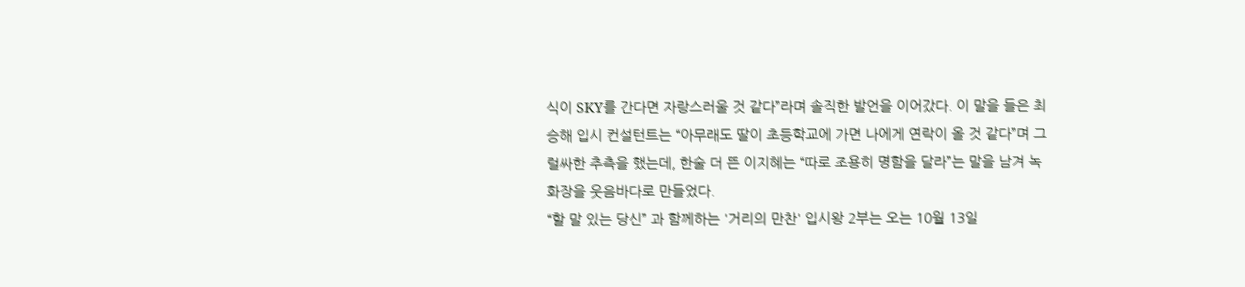식이 SKY를 간다면 자랑스러울 것 같다”라며 솔직한 발언을 이어갔다. 이 말을 들은 최승해 입시 컨설턴트는 “아무래도 딸이 초등학교에 가면 나에게 연락이 올 것 같다”며 그럴싸한 추측을 했는데, 한술 더 뜬 이지혜는 “따로 조용히 명함을 달라”는 말을 남겨 녹화장을 웃음바다로 만들었다.
“할 말 있는 당신” 과 함께하는 '거리의 만찬' 입시왕 2부는 오는 10월 13일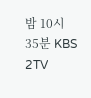밤 10시 35분 KBS 2TV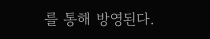를 통해 방영된다.